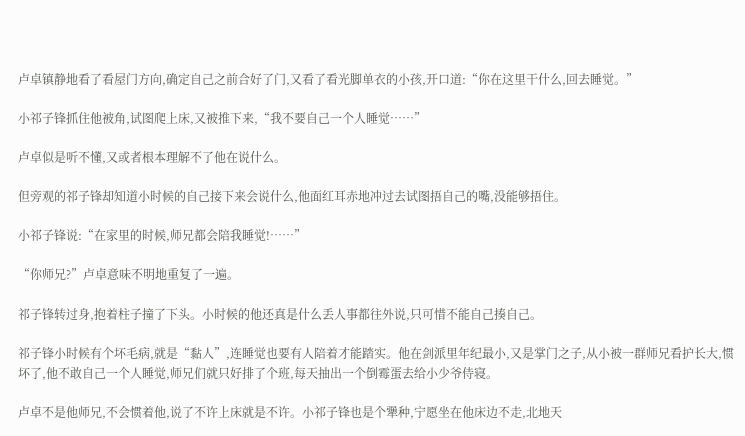卢卓镇静地看了看屋门方向,确定自己之前合好了门,又看了看光脚单衣的小孩,开口道:“你在这里干什么,回去睡觉。”

小祁子锋抓住他被角,试图爬上床,又被推下来,“我不要自己一个人睡觉……”

卢卓似是听不懂,又或者根本理解不了他在说什么。

但旁观的祁子锋却知道小时候的自己接下来会说什么,他面红耳赤地冲过去试图捂自己的嘴,没能够捂住。

小祁子锋说:“在家里的时候,师兄都会陪我睡觉!……”

“你师兄?”卢卓意味不明地重复了一遍。

祁子锋转过身,抱着柱子撞了下头。小时候的他还真是什么丢人事都往外说,只可惜不能自己揍自己。

祁子锋小时候有个坏毛病,就是“黏人”,连睡觉也要有人陪着才能踏实。他在剑派里年纪最小,又是掌门之子,从小被一群师兄看护长大,惯坏了,他不敢自己一个人睡觉,师兄们就只好排了个班,每天抽出一个倒霉蛋去给小少爷侍寝。

卢卓不是他师兄,不会惯着他,说了不许上床就是不许。小祁子锋也是个犟种,宁愿坐在他床边不走,北地天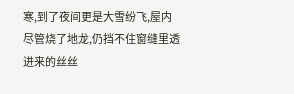寒,到了夜间更是大雪纷飞,屋内尽管烧了地龙,仍挡不住窗缝里透进来的丝丝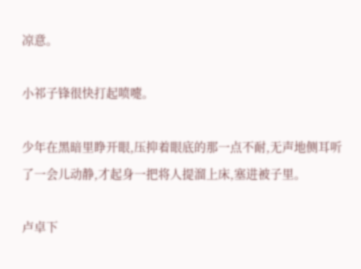凉意。

小祁子锋很快打起喷嚏。

少年在黑暗里睁开眼,压抑着眼底的那一点不耐,无声地侧耳听了一会儿动静,才起身一把将人提溜上床,塞进被子里。

卢卓下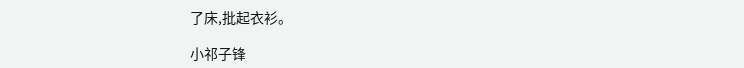了床,批起衣衫。

小祁子锋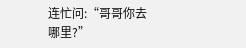连忙问:“哥哥你去哪里?”